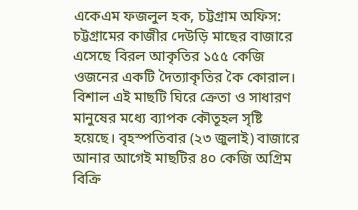একেএম ফজলুল হক, চট্টগ্রাম অফিস: চট্টগ্রামের কাজীর দেউড়ি মাছের বাজারে এসেছে বিরল আকৃতির ১৫৫ কেজি ওজনের একটি দৈত্যাকৃতির কৈ কোরাল। বিশাল এই মাছটি ঘিরে ক্রেতা ও সাধারণ মানুষের মধ্যে ব্যাপক কৌতূহল সৃষ্টি হয়েছে। বৃহস্পতিবার (২৩ জুলাই) বাজারে আনার আগেই মাছটির ৪০ কেজি অগ্রিম বিক্রি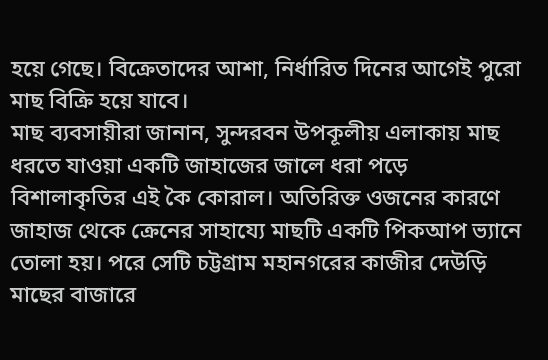হয়ে গেছে। বিক্রেতাদের আশা, নির্ধারিত দিনের আগেই পুরো মাছ বিক্রি হয়ে যাবে।
মাছ ব্যবসায়ীরা জানান, সুন্দরবন উপকূলীয় এলাকায় মাছ ধরতে যাওয়া একটি জাহাজের জালে ধরা পড়ে বিশালাকৃতির এই কৈ কোরাল। অতিরিক্ত ওজনের কারণে জাহাজ থেকে ক্রেনের সাহায্যে মাছটি একটি পিকআপ ভ্যানে তোলা হয়। পরে সেটি চট্টগ্রাম মহানগরের কাজীর দেউড়ি মাছের বাজারে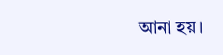আনা হয়।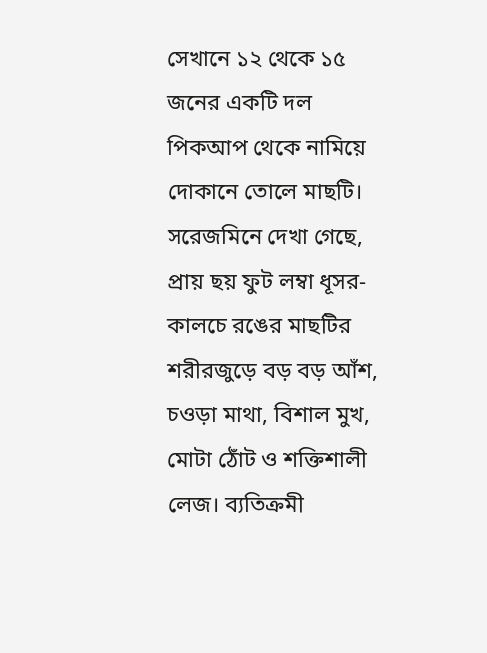সেখানে ১২ থেকে ১৫ জনের একটি দল পিকআপ থেকে নামিয়ে দোকানে তোলে মাছটি।
সরেজমিনে দেখা গেছে, প্রায় ছয় ফুট লম্বা ধূসর-কালচে রঙের মাছটির শরীরজুড়ে বড় বড় আঁশ, চওড়া মাথা, বিশাল মুখ, মোটা ঠোঁট ও শক্তিশালী লেজ। ব্যতিক্রমী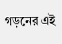গড়নের এই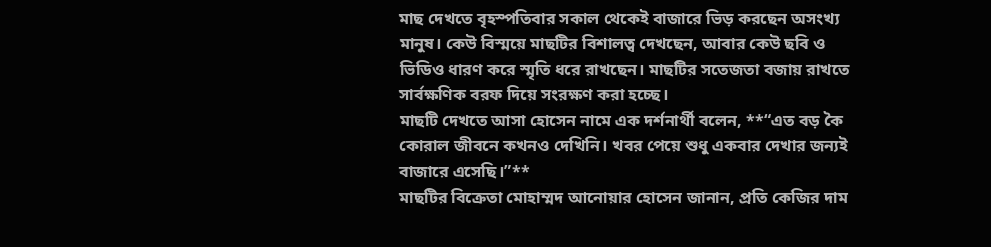মাছ দেখতে বৃহস্পতিবার সকাল থেকেই বাজারে ভিড় করছেন অসংখ্য মানুষ। কেউ বিস্ময়ে মাছটির বিশালত্ব দেখছেন, আবার কেউ ছবি ও ভিডিও ধারণ করে স্মৃতি ধরে রাখছেন। মাছটির সতেজতা বজায় রাখতে সার্বক্ষণিক বরফ দিয়ে সংরক্ষণ করা হচ্ছে।
মাছটি দেখতে আসা হোসেন নামে এক দর্শনার্থী বলেন, **“এত বড় কৈ কোরাল জীবনে কখনও দেখিনি। খবর পেয়ে শুধু একবার দেখার জন্যই বাজারে এসেছি।”**
মাছটির বিক্রেতা মোহাম্মদ আনোয়ার হোসেন জানান, প্রতি কেজির দাম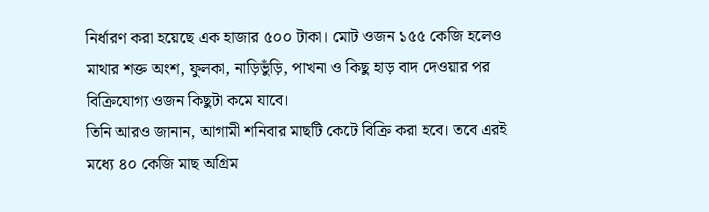নির্ধারণ করা হয়েছে এক হাজার ৫০০ টাকা। মোট ওজন ১৫৫ কেজি হলেও মাথার শক্ত অংশ, ফুলকা, নাড়িভুঁড়ি, পাখনা ও কিছু হাড় বাদ দেওয়ার পর বিক্রিযোগ্য ওজন কিছুটা কমে যাবে।
তিনি আরও জানান, আগামী শনিবার মাছটি কেটে বিক্রি করা হবে। তবে এরই মধ্যে ৪০ কেজি মাছ অগ্রিম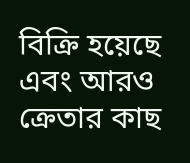বিক্রি হয়েছে এবং আরও ক্রেতার কাছ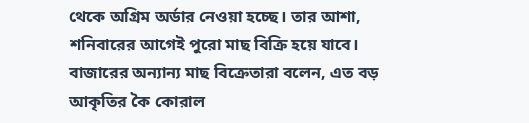থেকে অগ্রিম অর্ডার নেওয়া হচ্ছে। তার আশা, শনিবারের আগেই পুরো মাছ বিক্রি হয়ে যাবে।
বাজারের অন্যান্য মাছ বিক্রেতারা বলেন, এত বড় আকৃতির কৈ কোরাল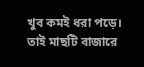খুব কমই ধরা পড়ে। তাই মাছটি বাজারে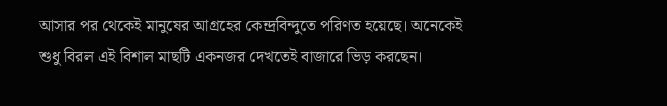আসার পর থেকেই মানুষের আগ্রহের কেন্দ্রবিন্দুতে পরিণত হয়েছে। অনেকেই শুধু বিরল এই বিশাল মাছটি একনজর দেখতেই বাজারে ভিড় করছেন।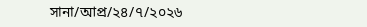সানা/আপ্র/২৪/৭/২০২৬